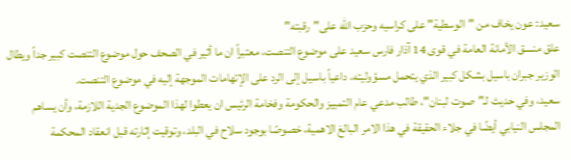سعيد: عون يخاف من "الوسطية" على كراسيه وحزب الله على"رقبته"
علق منسق الأمانة العامة في قوى 14 آذار فارس سعيد على موضوع التنصت، معتبراً ان ما أثير في الصحف حول موضوع التنصت كبير جداً ويطال الوزير جبران باسيل بشكل كبير الذي يتحمل مسؤوليته، داعياً باسيل إلى الرد على الإتهامات الموجهة إليه في موضوع التنصت.
سعيد، وفي حديث لـ"صوت لبنان"، طالب مدعي عام التمييز والحكومة وفخامة الرئيس ان يعطوا لهذا الموضوع الجدية اللازمة، وأن يساهم المجلس النيابي أيضًا في جلاء الحقيقة في هذا الامر البالغ الاهمية، خصوصًا بوجود سلاح في البلد، وتوقيت إثارته قبل انعقاد المحكمة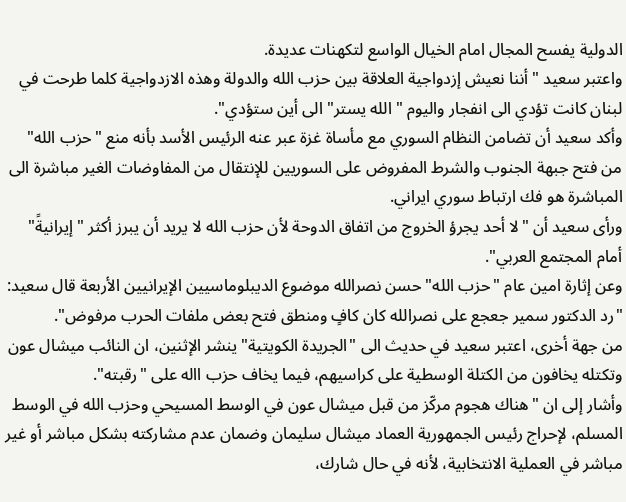الدولية يفسح المجال امام الخيال الواسع لتكهنات عديدة.
واعتبر سعيد "أننا نعيش إزدواجية العلاقة بين حزب الله والدولة وهذه الازدواجية كلما طرحت في لبنان كانت تؤدي الى انفجار واليوم " الله يستر" الى أين ستؤدي".
وأكد سعيد أن تضامن النظام السوري مع مأساة غزة عبر عنه الرئيس الأسد بأنه منع "حزب الله" من فتح جبهة الجنوب والشرط المفروض على السوريين للإنتقال من المفاوضات الغير مباشرة الى المباشرة هو فك ارتباط سوري ايراني.
ورأى سعيد أن "لا أحد يجرؤ الخروج من اتفاق الدوحة لأن حزب الله لا يريد أن يبرز أكثر "إيرانيةً" أمام المجتمع العربي".
وعن إثارة امين عام "حزب الله" حسن نصرالله موضوع الديبلوماسيين الإيرانيين الأربعة قال سعيد: "رد الدكتور سمير جعجع على نصرالله كان كافٍ ومنطق فتح بعض ملفات الحرب مرفوض".
من جهة أخرى، اعتبر سعيد في حديث الى "الجريدة الكويتية" ينشر الإثنين، ان النائب ميشال عون وتكتله يخافون من الكتلة الوسطية على كراسيهم، فيما يخاف حزب االه على "رقبته".
وأشار إلى ان "هناك هجوم مركّز من قبل ميشال عون في الوسط المسيحي وحزب الله في الوسط المسلم، لإحراج رئيس الجمهورية العماد ميشال سليمان وضمان عدم مشاركته بشكل مباشر أو غير مباشر في العملية الانتخابية، لأنه في حال شارك،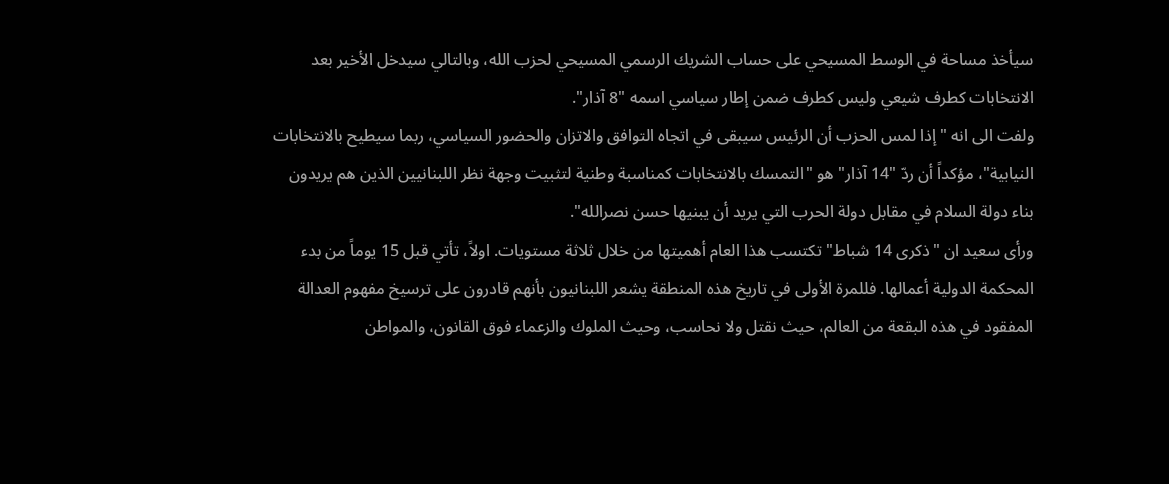سيأخذ مساحة في الوسط المسيحي على حساب الشريك الرسمي المسيحي لحزب الله، وبالتالي سيدخل الأخير بعد الانتخابات كطرف شيعي وليس كطرف ضمن إطار سياسي اسمه "8 آذار".
ولفت الى انه "إذا لمس الحزب أن الرئيس سيبقى في اتجاه التوافق والاتزان والحضور السياسي، ربما سيطيح بالانتخابات النيابية"، مؤكداً أن ردّ "14 آذار" هو "التمسك بالانتخابات كمناسبة وطنية لتثبيت وجهة نظر اللبنانيين الذين هم يريدون بناء دولة السلام في مقابل دولة الحرب التي يريد أن يبنيها حسن نصرالله".
ورأى سعيد ان "ذكرى 14 شباط" تكتسب هذا العام أهميتها من خلال ثلاثة مستويات. اولاً، تأتي قبل 15 يوماً من بدء المحكمة الدولية أعمالها. فللمرة الأولى في تاريخ هذه المنطقة يشعر اللبنانيون بأنهم قادرون على ترسيخ مفهوم العدالة المفقود في هذه البقعة من العالم، حيث نقتل ولا نحاسب، وحيث الملوك والزعماء فوق القانون، والمواطن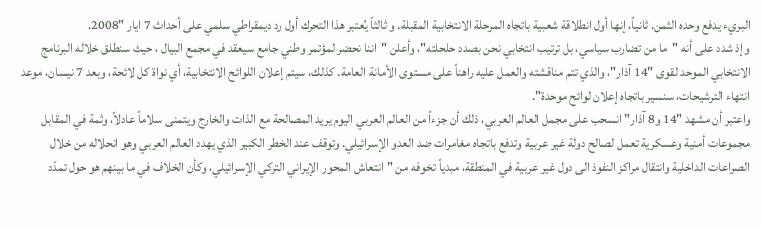البريء يدفع وحده الثمن. ثانياً، إنها أول انطلاقة شعبية باتجاه المرحلة الانتخابية المقبلة. و ثالثاً يُعتبر هذا التحرك أول رد ديمقراطي سلمي على أحداث 7 ايار "2008.
وإذ شدد على أنه "ما من تضارب سياسي، بل ترتيب انتخابي نحن بصدد حلحلته"، وأعلن "اننا نحضر لمؤتمر وطني جامع سيعقد في مجمع البيال ، حيث سنطلق خلاله البرنامج الانتخابي الموحد لقوى "14 آذار"، والذي تتم مناقشته والعمل عليه راهناً على مستوى الأمانة العامة. كذلك، سيتم إعلان اللوائح الانتخابية، أي نواة كل لائحة، وبعد 7 نيسان، موعد انتهاء الترشيحات، سنسير باتجاه إعلان لوائح موحدة".
واعتبر أن مشهد "14 و8 آذار" انسحب على مجمل العالم العربي، ذلك أن جزءاً من العالم العربي اليوم يريد المصالحة مع الذات والخارج ويتمنى سلاماً عادلاً، وثمة في المقابل مجموعات أمنية وعسكرية تعمل لصالح دولة غير عربية وتدفع باتجاه مغامرات ضد العدو الإسرائيلي. وتوقف عند الخطر الكبير الذي يهدد العالم العربي وهو انحلاله من خلال الصراعات الداخلية وانتقال مراكز النفوذ الى دول غير عربية في المنطقة، مبدياً تخوفه من "انتعاش المحور الإيراني التركي الإسرائيلي، وكأن الخلاف في ما بينهم هو حول تمدّد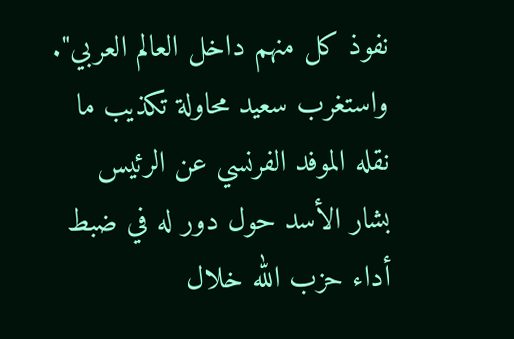نفوذ كل منهم داخل العالم العربي".
واستغرب سعيد محاولة تكذيب ما نقله الموفد الفرنسي عن الرئيس بشار الأسد حول دور له في ضبط أداء حزب الله خلال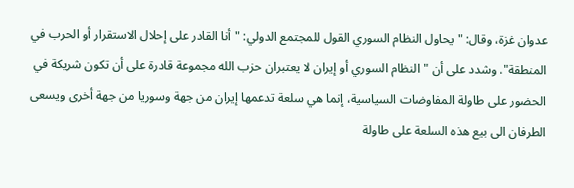عدوان غزة، وقال: " يحاول النظام السوري القول للمجتمع الدولي: "أنا القادر على إحلال الاستقرار أو الحرب في المنطقة". وشدد على أن "النظام السوري أو إيران لا يعتبران حزب الله مجموعة قادرة على أن تكون شريكة في الحضور على طاولة المفاوضات السياسية، إنما هي سلعة تدعمها إيران من جهة وسوريا من جهة أخرى ويسعى الطرفان الى بيع هذه السلعة على طاولة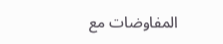المفاوضات مع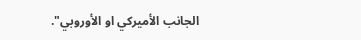الجانب الأميركي او الأوروبي".